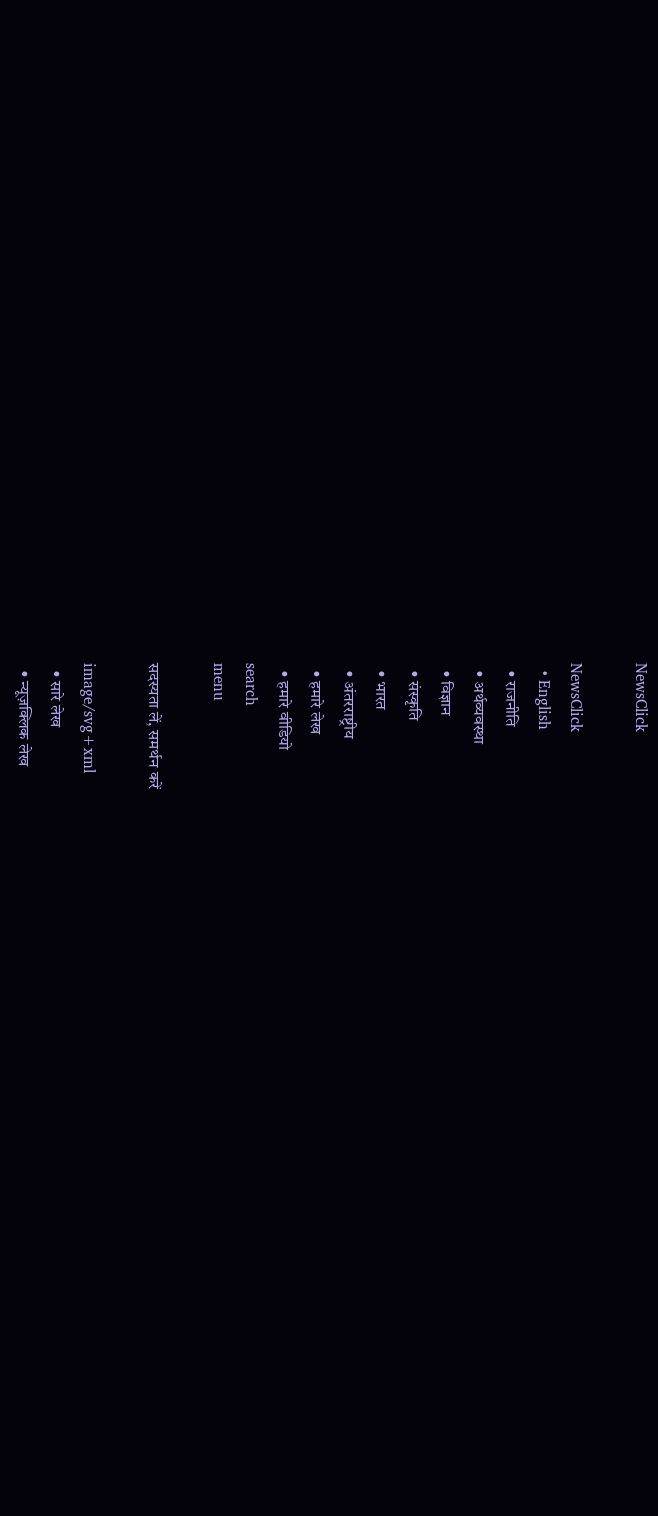NewsClick

NewsClick
  • English
  • राजनीति
  • अर्थव्यवस्था
  • विज्ञान
  • संस्कृति
  • भारत
  • अंतरराष्ट्रीय
  • हमारे लेख
  • हमारे वीडियो
search
menu

सदस्यता लें, समर्थन करें

image/svg+xml
  • सारे लेख
  • न्यूज़क्लिक लेख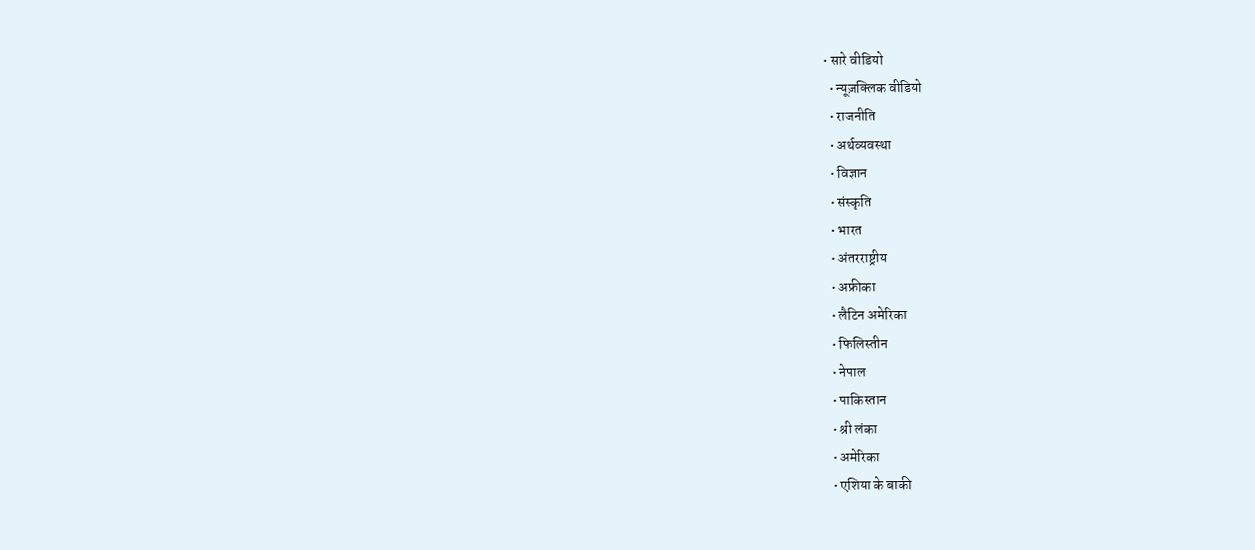• सारे वीडियो
  • न्यूज़क्लिक वीडियो
  • राजनीति
  • अर्थव्यवस्था
  • विज्ञान
  • संस्कृति
  • भारत
  • अंतरराष्ट्रीय
  • अफ्रीका
  • लैटिन अमेरिका
  • फिलिस्तीन
  • नेपाल
  • पाकिस्तान
  • श्री लंका
  • अमेरिका
  • एशिया के बाकी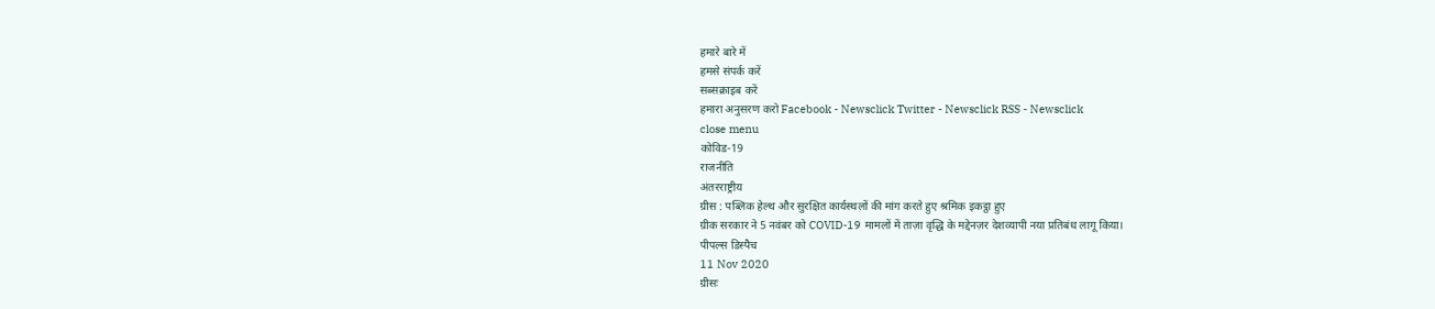हमारे बारे में
हमसे संपर्क करें
सब्सक्राइब करें
हमारा अनुसरण करो Facebook - Newsclick Twitter - Newsclick RSS - Newsclick
close menu
कोविड-19
राजनीति
अंतरराष्ट्रीय
ग्रीस : पब्लिक हेल्थ और सुरक्षित कार्यस्थलों की मांग करते हुए श्रमिक इकट्ठा हुए
ग्रीक सरकार ने 5 नवंबर को COVID-19 मामलों में ताज़ा वृद्धि के मद्देनज़र देशव्यापी नया प्रतिबंध लागू किया।
पीपल्स डिस्पैच
11 Nov 2020
ग्रीसः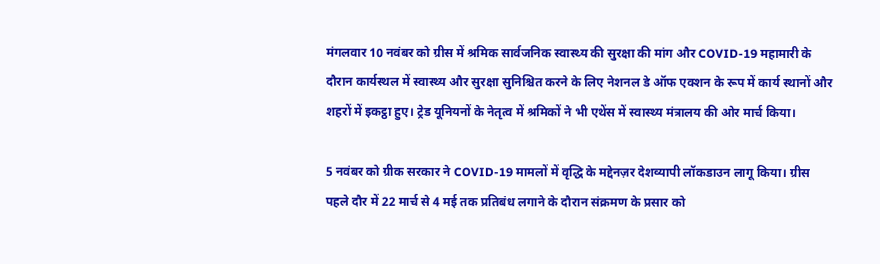मंगलवार 10 नवंबर को ग्रीस में श्रमिक सार्वजनिक स्वास्थ्य की सुरक्षा की मांग और COVID-19 महामारी के दौरान कार्यस्थल में स्वास्थ्य और सुरक्षा सुनिश्चित करने के लिए नेशनल डे ऑफ एक्शन के रूप में कार्य स्थानों और शहरों में इकट्ठा हुए। ट्रेड यूनियनों के नेतृत्व में श्रमिकों ने भी एथेंस में स्वास्थ्य मंत्रालय की ओर मार्च किया।

5 नवंबर को ग्रीक सरकार ने COVID-19 मामलों में वृद्धि के मद्देनज़र देशव्यापी लॉकडाउन लागू किया। ग्रीस पहले दौर में 22 मार्च से 4 मई तक प्रतिबंध लगाने के दौरान संक्रमण के प्रसार को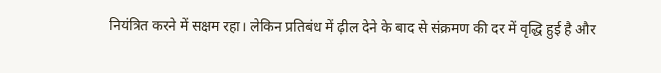नियंत्रित करने में सक्षम रहा। लेकिन प्रतिबंध में ढ़ील देने के बाद से संक्रमण की दर में वृद्धि हुई है और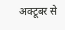अक्टूबर से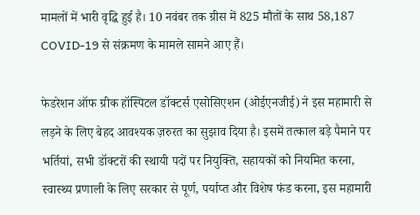मामलों में भारी वृद्धि हुई है। 10 नवंबर तक ग्रीस में 825 मौतों के साथ 58,187 COVID-19 से संक्रमण के मामले सामने आए हैं।

फेडरेशन ऑफ ग्रीक हॉस्पिटल डॉक्टर्स एसोसिएशन (ओईएनजीई) ने इस महामारी से लड़ने के लिए बेहद आवश्यक ज़रुरत का सुझाव दिया है। इसमें तत्काल बड़े पैमाने पर भर्तियां, सभी डॉक्टरों की स्थायी पदों पर नियुक्ति, सहायकों को नियमित करना, स्वास्थ्य प्रणाली के लिए सरकार से पूर्ण, पर्याप्त और विशेष फंड करना, इस महामारी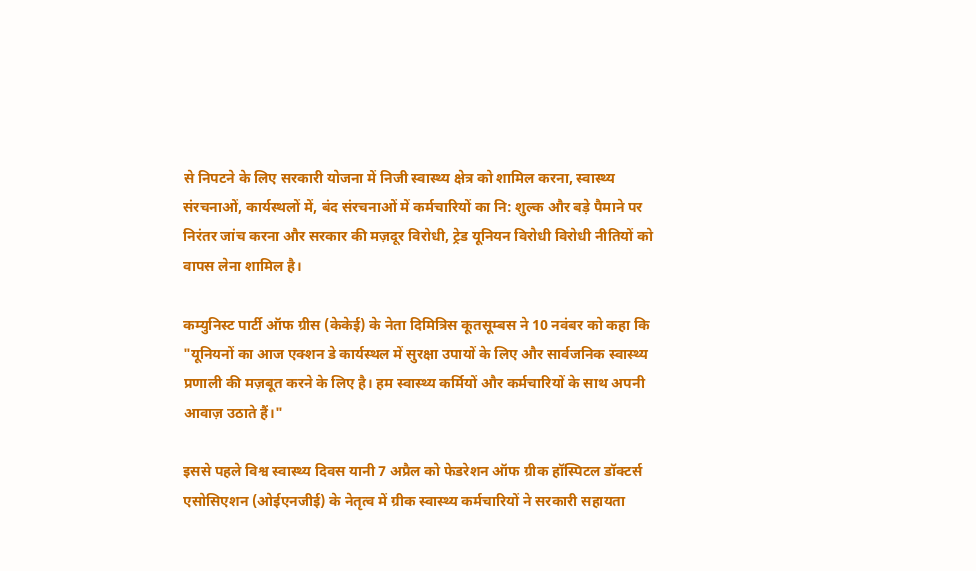से निपटने के लिए सरकारी योजना में निजी स्वास्थ्य क्षेत्र को शामिल करना, स्वास्थ्य संरचनाओं, कार्यस्थलों में, बंद संरचनाओं में कर्मचारियों का नि: शुल्क और बड़े पैमाने पर निरंतर जांच करना और सरकार की मज़दूर विरोधी, ट्रेड यूनियन विरोधी विरोधी नीतियों को वापस लेना शामिल है।

कम्युनिस्ट पार्टी ऑफ ग्रीस (केकेई) के नेता दिमित्रिस कूतसूम्बस ने 10 नवंबर को कहा कि "यूनियनों का आज एक्शन डे कार्यस्थल में सुरक्षा उपायों के लिए और सार्वजनिक स्वास्थ्य प्रणाली की मज़बूत करने के लिए है। हम स्वास्थ्य कर्मियों और कर्मचारियों के साथ अपनी आवाज़ उठाते हैं।"

इससे पहले विश्व स्वास्थ्य दिवस यानी 7 अप्रैल को फेडरेशन ऑफ ग्रीक हॉस्पिटल डॉक्टर्स एसोसिएशन (ओईएनजीई) के नेतृत्व में ग्रीक स्वास्थ्य कर्मचारियों ने सरकारी सहायता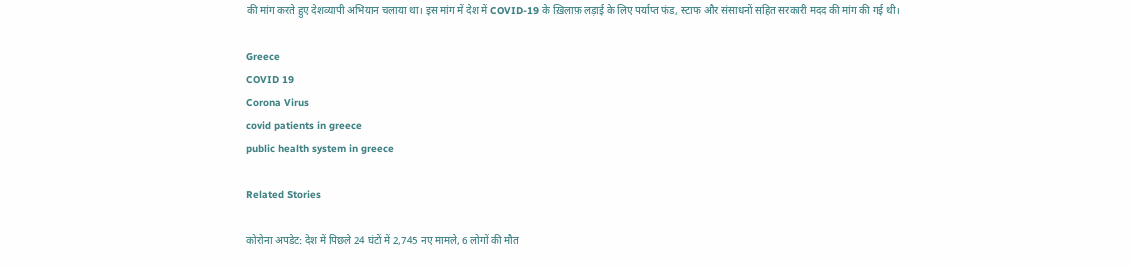की मांग करते हुए देशव्यापी अभियान चलाया था। इस मांग में देश में COVID-19 के ख़िलाफ़ लड़ाई के लिए पर्याप्त फंड, स्टाफ और संसाधनों सहित सरकारी मदद की मांग की गई थी।

Greece
COVID 19
Corona Virus
covid patients in greece
public health system in greece

Related Stories

कोरोना अपडेट: देश में पिछले 24 घंटों में 2,745 नए मामले, 6 लोगों की मौत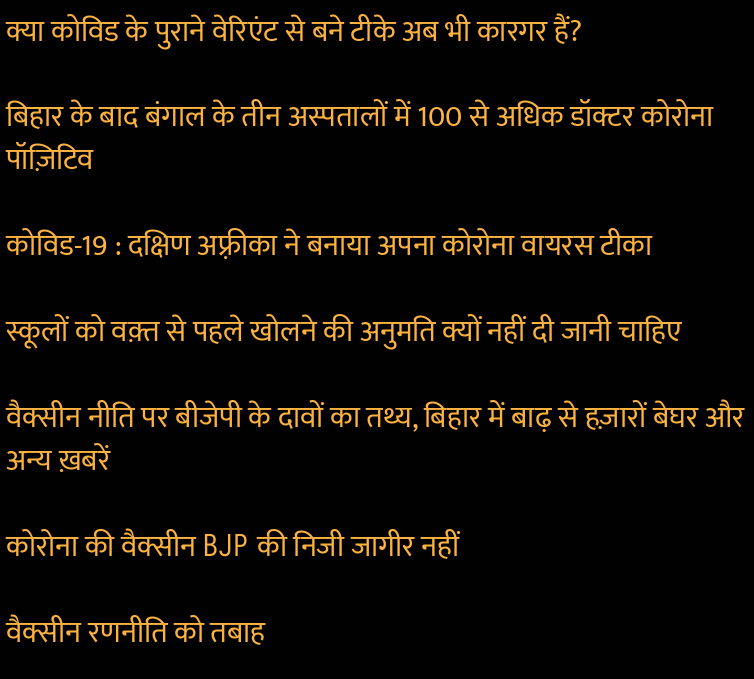क्या कोविड के पुराने वेरिएंट से बने टीके अब भी कारगर हैं?

बिहार के बाद बंगाल के तीन अस्पतालों में 100 से अधिक डॉक्टर कोरोना पॉज़िटिव

कोविड-19 : दक्षिण अफ़्रीका ने बनाया अपना कोरोना वायरस टीका

स्कूलों को वक़्त से पहले खोलने की अनुमति क्यों नहीं दी जानी चाहिए

वैक्सीन नीति पर बीजेपी के दावों का तथ्य, बिहार में बाढ़ से हज़ारों बेघर और अन्य ख़बरें

कोरोना की वैक्सीन BJP की निजी जागीर नहीं

वैक्सीन रणनीति को तबाह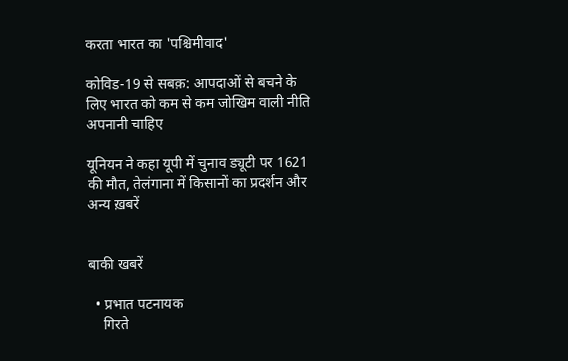करता भारत का 'पश्चिमीवाद'

कोविड-19 से सबक़: आपदाओं से बचने के लिए भारत को कम से कम जोखिम वाली नीति अपनानी चाहिए

यूनियन ने कहा यूपी में चुनाव ड्यूटी पर 1621 की मौत, तेलंगाना में किसानों का प्रदर्शन और अन्य ख़बरें


बाकी खबरें

  • प्रभात पटनायक
    गिरते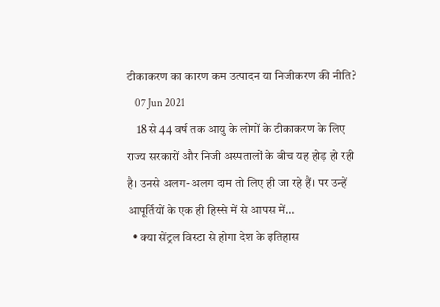टीकाकरण का कारण कम उत्पादन या निजीकरण की नीति?
    07 Jun 2021
    18 से 44 वर्ष तक आयु के लोगों के टीकाकरण के लिए राज्य सरकारों और निजी अस्पतालों के बीच यह होड़ हो रही है। उनसे अलग-अलग दाम तो लिए ही जा रहे हैं। पर उन्हें आपूर्तियों के एक ही हिस्से में से आपस में…
  • क्या सेंट्रल विस्टा से होगा देश के इतिहास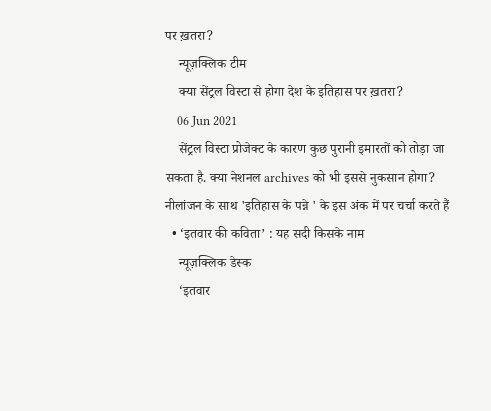पर ख़तरा?
    न्यूज़क्लिक टीम
    क्या सेंट्रल विस्टा से होगा देश के इतिहास पर ख़तरा?
    06 Jun 2021
    सेंट्रल विस्टा प्रोजेक्ट के कारण कुछ पुरानी इमारतों को तोड़ा जा सकता है. क्या नेशनल archives को भी इससे नुकसान होगा? नीलांजन के साथ 'इतिहास के पन्ने ' के इस अंक में पर चर्चा करते हैं
  • ‘इतवार की कविता’ : यह सदी किसके नाम
    न्यूज़क्लिक डेस्क
    ‘इतवार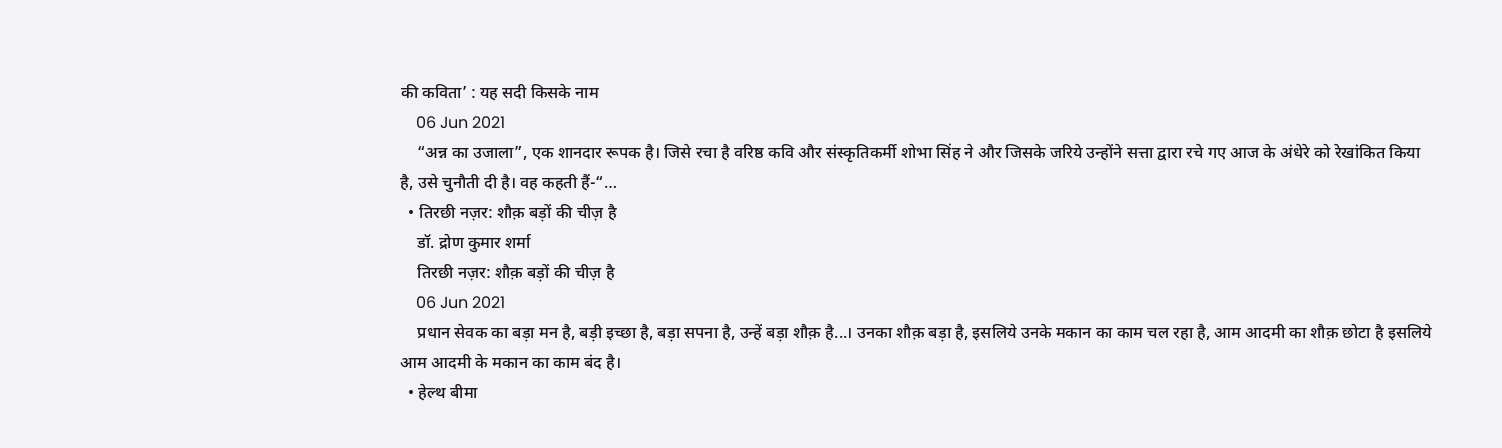की कविता’ : यह सदी किसके नाम
    06 Jun 2021
    “अन्न का उजाला”, एक शानदार रूपक है। जिसे रचा है वरिष्ठ कवि और संस्कृतिकर्मी शोभा सिंह ने और जिसके जरिये उन्होंने सत्ता द्वारा रचे गए आज के अंधेरे को रेखांकित किया है, उसे चुनौती दी है। वह कहती हैं-“…
  • तिरछी नज़र: शौक़ बड़ों की चीज़ है
    डॉ. द्रोण कुमार शर्मा
    तिरछी नज़र: शौक़ बड़ों की चीज़ है
    06 Jun 2021
    प्रधान सेवक का बड़ा मन है, बड़ी इच्छा है, बड़ा सपना है, उन्हें बड़ा शौक़ है...। उनका शौक़ बड़ा है, इसलिये उनके मकान का काम चल रहा है, आम आदमी का शौक़ छोटा है इसलिये आम आदमी के मकान का काम बंद है।
  • हेल्थ बीमा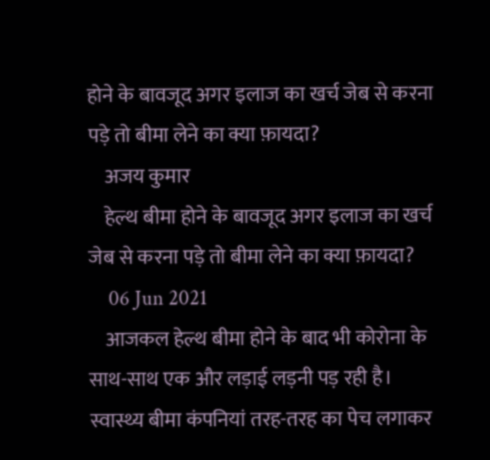होने के बावजूद अगर इलाज का खर्च जेब से करना पड़े तो बीमा लेने का क्या फ़ायदा?
    अजय कुमार
    हेल्थ बीमा होने के बावजूद अगर इलाज का खर्च जेब से करना पड़े तो बीमा लेने का क्या फ़ायदा?
    06 Jun 2021
    आजकल हेल्थ बीमा होने के बाद भी कोरोना के साथ-साथ एक और लड़ाई लड़नी पड़ रही है। स्वास्थ्य बीमा कंपनियां तरह-तरह का पेच लगाकर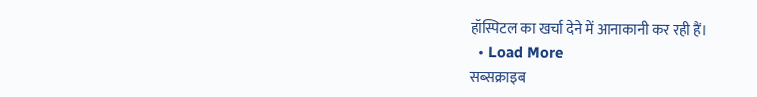हॉस्पिटल का खर्चा देने में आनाकानी कर रही हैं।
  • Load More
सब्सक्राइब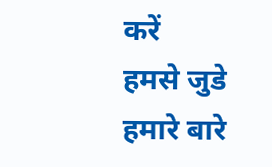करें
हमसे जुडे
हमारे बारे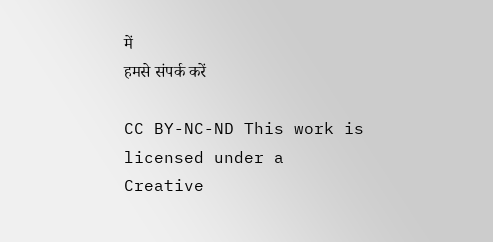में
हमसे संपर्क करें

CC BY-NC-ND This work is licensed under a Creative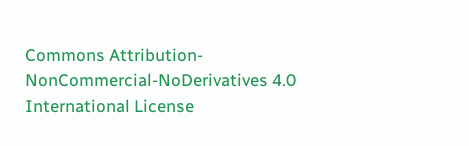Commons Attribution-NonCommercial-NoDerivatives 4.0 International License